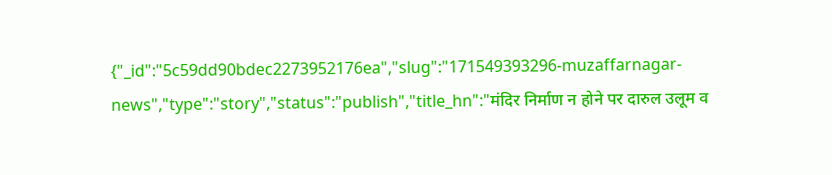{"_id":"5c59dd90bdec2273952176ea","slug":"171549393296-muzaffarnagar-news","type":"story","status":"publish","title_hn":"मंदिर निर्माण न होने पर दारुल उलूम व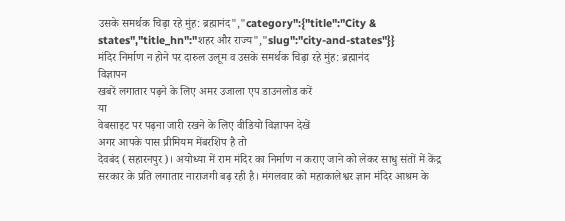उसके समर्थक चिढ़ा रहे मुंह: ब्रह्मानंद","category":{"title":"City & states","title_hn":"शहर और राज्य","slug":"city-and-states"}}
मंदिर निर्माण न होने पर दारुल उलूम व उसके समर्थक चिढ़ा रहे मुंह: ब्रह्मानंद
विज्ञापन
खबरें लगातार पढ़ने के लिए अमर उजाला एप डाउनलोड करें
या
वेबसाइट पर पढ़ना जारी रखने के लिए वीडियो विज्ञापन देखें
अगर आपके पास प्रीमियम मेंबरशिप है तो
देवबंद (सहारनपुर)। अयोध्या में राम मंदिर का निर्माण न कराए जाने को लेकर साधु संतों में केंद्र सरकार के प्रति लगातार नाराजगी बढ़ रही है। मंगलवार को महाकालेश्वर ज्ञान मंदिर आश्रम के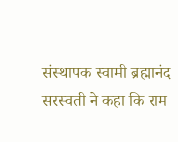संस्थापक स्वामी ब्रह्मानंद सरस्वती ने कहा कि राम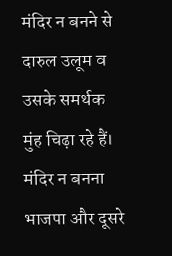मंदिर न बनने से दारुल उलूम व उसके समर्थक मुंह चिढ़ा रहे हैं। मंदिर न बनना भाजपा और दूसरे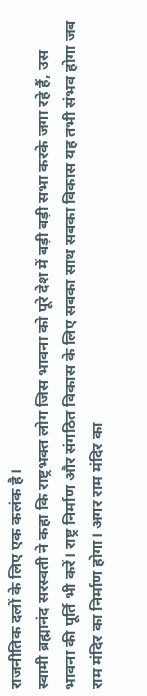राजनीतिक दलों के लिए एक कलंक है।
स्वामी ब्रह्मानंद सरस्वती ने कहा कि राष्ट्रभक्त लोग जिस भावना को पूरे देश में बड़ी बड़ी सभा करके जगा रहे हैं, उस भावना की पूर्ति भी करें। राष्ट्र निर्माण और संगठित विकास के लिए सबका साथ सबका विकास यह तभी संभव होगा जब राम मंदिर का निर्माण होगा। अगर राम मंदिर का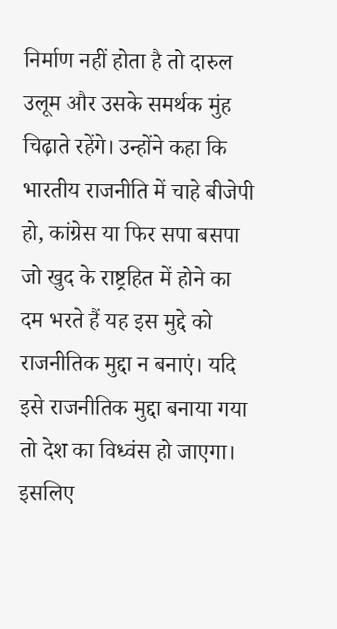निर्माण नहीं होता है तो दारुल उलूम और उसके समर्थक मुंह चिढ़ाते रहेंगे। उन्होंने कहा कि भारतीय राजनीति में चाहे बीजेपी हो, कांग्रेस या फिर सपा बसपा जो खुद के राष्ट्रहित में होने का दम भरते हैं यह इस मुद्दे को राजनीतिक मुद्दा न बनाएं। यदि इसे राजनीतिक मुद्दा बनाया गया तो देश का विध्वंस हो जाएगा। इसलिए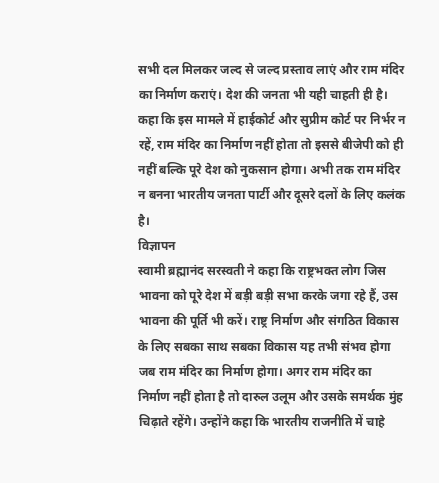सभी दल मिलकर जल्द से जल्द प्रस्ताव लाएं और राम मंदिर का निर्माण कराएं। देश की जनता भी यही चाहती ही है। कहा कि इस मामले में हाईकोर्ट और सुप्रीम कोर्ट पर निर्भर न रहें, राम मंदिर का निर्माण नहीं होता तो इससे बीजेपी को ही नहीं बल्कि पूरे देश को नुकसान होगा। अभी तक राम मंदिर न बनना भारतीय जनता पार्टी और दूसरे दलों के लिए कलंक है।
विज्ञापन
स्वामी ब्रह्मानंद सरस्वती ने कहा कि राष्ट्रभक्त लोग जिस भावना को पूरे देश में बड़ी बड़ी सभा करके जगा रहे हैं, उस भावना की पूर्ति भी करें। राष्ट्र निर्माण और संगठित विकास के लिए सबका साथ सबका विकास यह तभी संभव होगा जब राम मंदिर का निर्माण होगा। अगर राम मंदिर का निर्माण नहीं होता है तो दारुल उलूम और उसके समर्थक मुंह चिढ़ाते रहेंगे। उन्होंने कहा कि भारतीय राजनीति में चाहे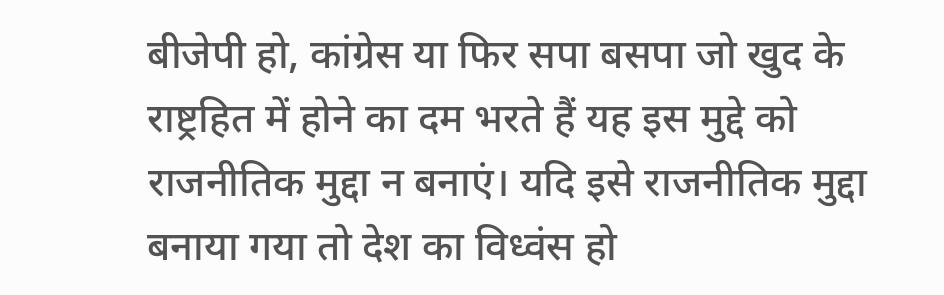बीजेपी हो, कांग्रेस या फिर सपा बसपा जो खुद के राष्ट्रहित में होने का दम भरते हैं यह इस मुद्दे को राजनीतिक मुद्दा न बनाएं। यदि इसे राजनीतिक मुद्दा बनाया गया तो देश का विध्वंस हो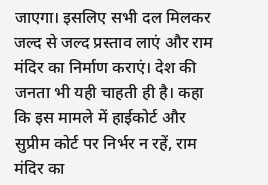जाएगा। इसलिए सभी दल मिलकर जल्द से जल्द प्रस्ताव लाएं और राम मंदिर का निर्माण कराएं। देश की जनता भी यही चाहती ही है। कहा कि इस मामले में हाईकोर्ट और सुप्रीम कोर्ट पर निर्भर न रहें, राम मंदिर का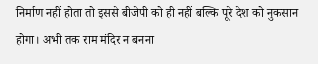निर्माण नहीं होता तो इससे बीजेपी को ही नहीं बल्कि पूरे देश को नुकसान होगा। अभी तक राम मंदिर न बनना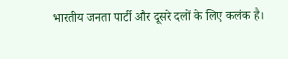भारतीय जनता पार्टी और दूसरे दलों के लिए कलंक है।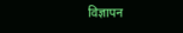विज्ञापन